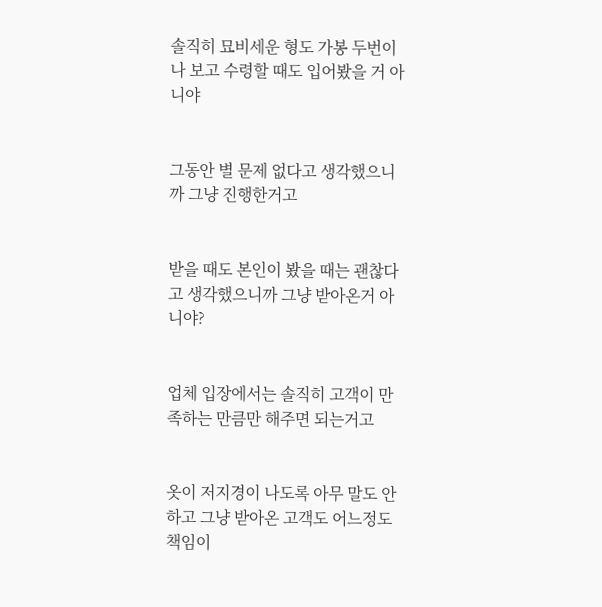솔직히 묘비세운 형도 가봉 두번이나 보고 수령할 때도 입어봤을 거 아니야


그동안 별 문제 없다고 생각했으니까 그냥 진행한거고


받을 때도 본인이 봤을 때는 괜찮다고 생각했으니까 그냥 받아온거 아니야?


업체 입장에서는 솔직히 고객이 만족하는 만큼만 해주면 되는거고


옷이 저지경이 나도록 아무 말도 안하고 그냥 받아온 고객도 어느정도 책임이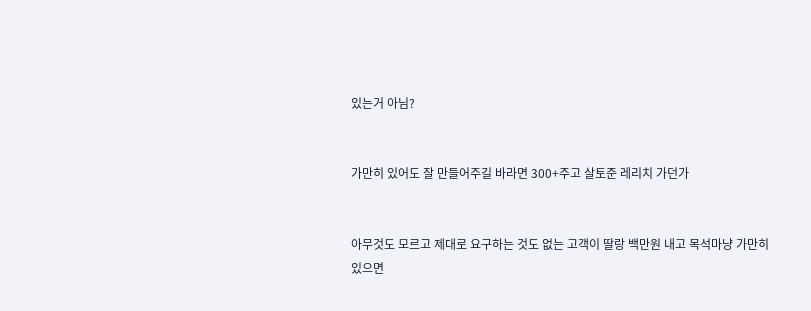있는거 아님?


가만히 있어도 잘 만들어주길 바라면 300+주고 살토준 레리치 가던가


아무것도 모르고 제대로 요구하는 것도 없는 고객이 딸랑 백만원 내고 목석마냥 가만히 있으면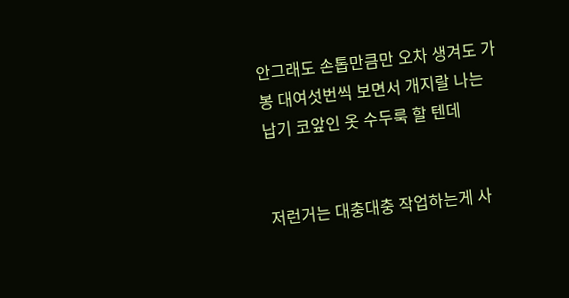안그래도 손톱만큼만 오차 생겨도 가봉 대여섯번씩 보면서 개지랄 나는 납기 코앞인 옷 수두룩 할 텐데


저런거는 대충대충 작업하는게 사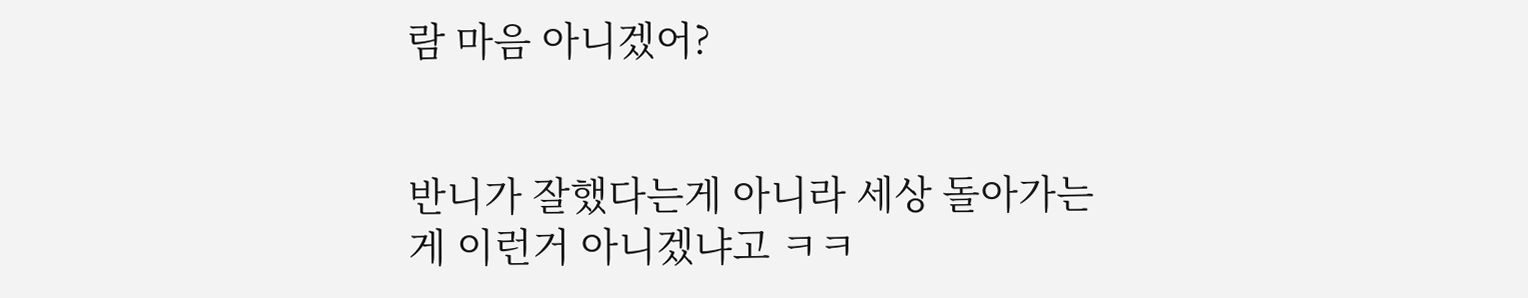람 마음 아니겠어?


반니가 잘했다는게 아니라 세상 돌아가는게 이런거 아니겠냐고 ㅋㅋ